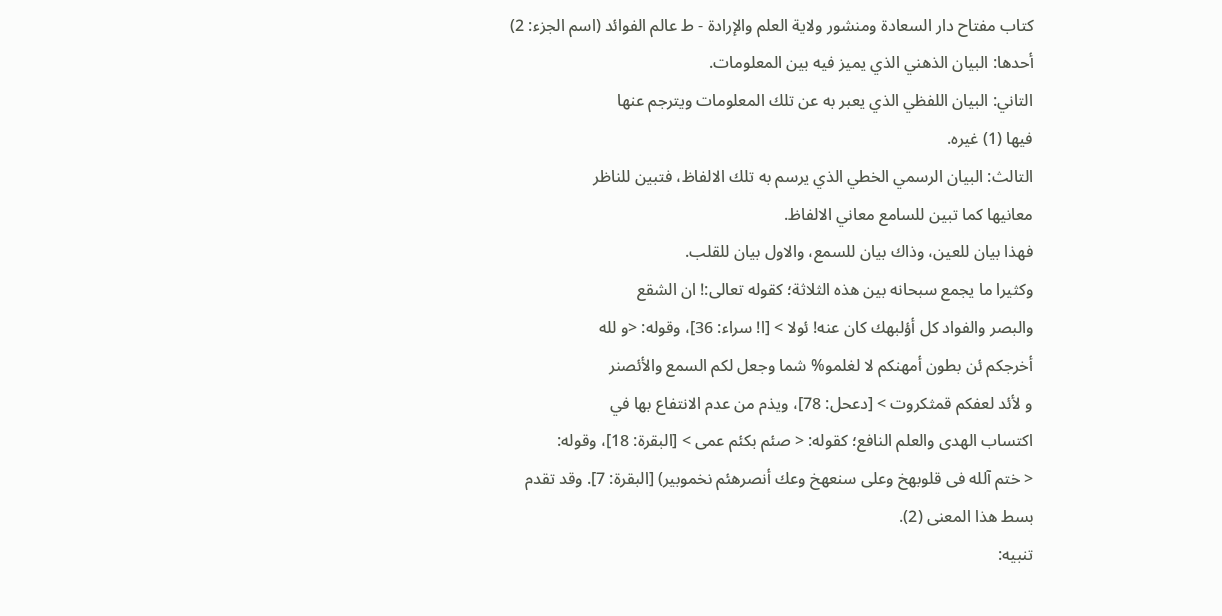كتاب مفتاح دار السعادة ومنشور ولاية العلم والإرادة - ط عالم الفوائد (اسم الجزء: 2)
أحدها: البيان الذهني الذي يميز فيه بين المعلومات.
التاني: البيان اللفظي الذي يعبر به عن تلك المعلومات ويترجم عنها
فيها (1) غيره.
التالث: البيان الرسمي الخطي الذي يرسم به تلك الالفاظ، فتبين للناظر
معانيها كما تبين للسامع معاني الالفاظ.
فهذا بيان للعين، وذاك بيان للسمع، والاول بيان للقلب.
وكثيرا ما يجمع سبحانه بين هذه الثلاثة؛ كقوله تعالى:! ان الشقع
والبصر والفواد كل أؤلبهك كان عنه! ئولا > [ا! سراء: 36]، وقوله: <و لله
أخرجكم ئن بطون أمهنكم لا لغلمو% شما وجعل لكم السمع والأئصنر
و لأئد لعفكم قمثكروت > [دعحل: 78]، ويذم من عدم الانتفاع بها في
اكتساب الهدى والعلم النافع؛ كقوله: < صئم بكئم عمى > [البقرة: 18]، وقوله:
< ختم آلله فى قلوبهخ وعلى سنعهخ وعك أنصرهئم نخموبير) [البقرة: 7]. وقد تقدم
بسط هذا المعنى (2).
تنبيه: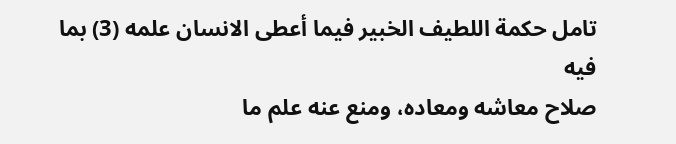تامل حكمة اللطيف الخبير فيما أعطى الانسان علمه (3) بما فيه
صلاح معاشه ومعاده، ومنع عنه علم ما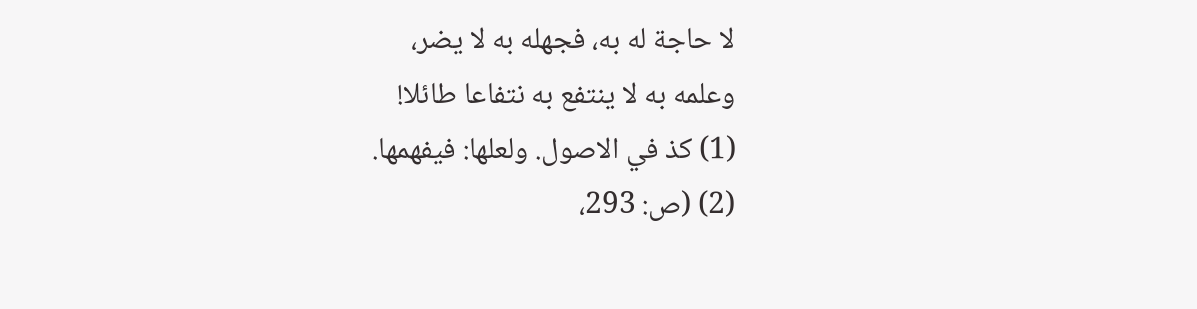لا حاجة له به، فجهله به لا يضر،
وعلمه به لا ينتفع به نتفاعا طائلا!
(1) كذ في الاصول. ولعلها: فيفهمها.
(2) (ص: 293،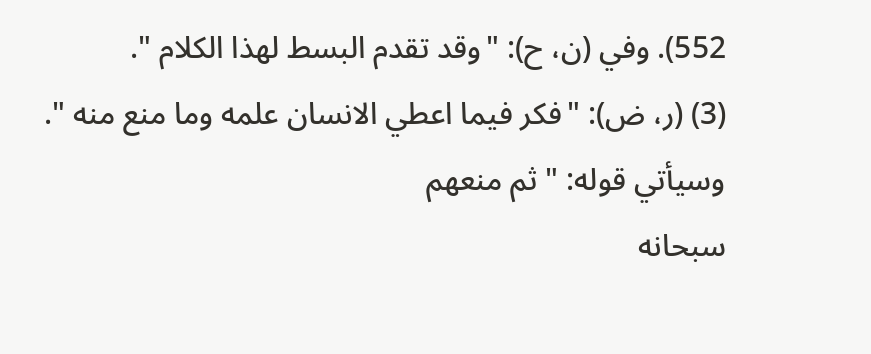552). وفي (ن، ح): "وقد تقدم البسط لهذا الكلام ".
(3) (ر، ض): "فكر فيما اعطي الانسان علمه وما منع منه ". وسيأتي قوله: " ثم منعهم
سبحانه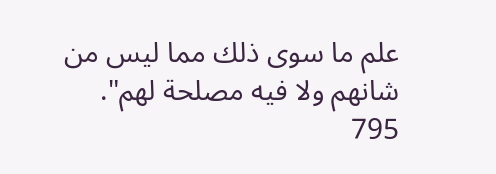علم ما سوى ذلك مما ليس من شانهم ولا فيه مصلحة لهم".
795